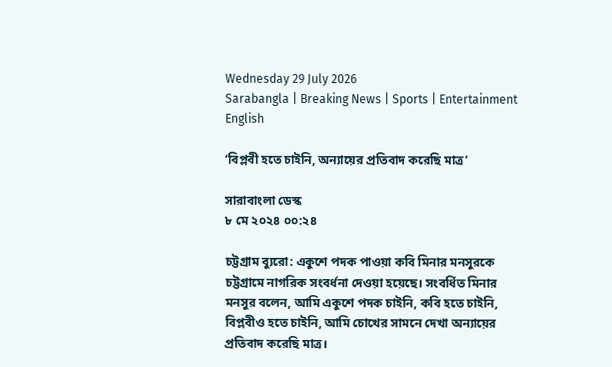Wednesday 29 July 2026
Sarabangla | Breaking News | Sports | Entertainment
English

‘বিপ্লবী হতে চাইনি, অন্যায়ের প্রতিবাদ করেছি মাত্র’

সারাবাংলা ডেস্ক
৮ মে ২০২৪ ০০:২৪

চট্টগ্রাম ব্যুরো: একুশে পদক পাওয়া কবি মিনার মনসুরকে চট্টগ্রামে নাগরিক সংবর্ধনা দেওয়া হয়েছে। সংবর্ধিত মিনার মনসুর বলেন, আমি একুশে পদক চাইনি, কবি হতে চাইনি, বিপ্লবীও হতে চাইনি, আমি চোখের সামনে দেখা অন্যায়ের প্রতিবাদ করেছি মাত্র।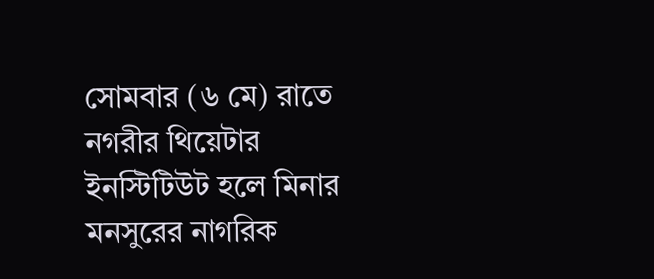সোমবার (৬ মে) রাতে নগরীর থিয়েটার ইনস্টিটিউট হলে মিনার মনসুরের নাগরিক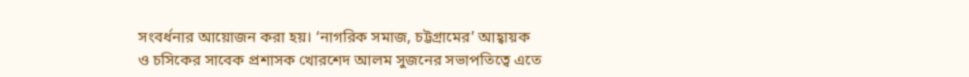সংবর্ধনার আয়োজন করা হয়। ‘নাগরিক সমাজ, চট্টগ্রামের’ আহ্বায়ক ও চসিকের সাবেক প্রশাসক খোরশেদ আলম সুজনের সভাপতিত্বে এতে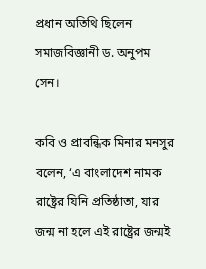প্রধান অতিথি ছিলেন সমাজবিজ্ঞানী ড. অনুপম সেন।

কবি ও প্রাবন্ধিক মিনার মনসুর বলেন, ‘এ বাংলাদেশ নামক রাষ্ট্রের যিনি প্রতিষ্ঠাতা, যার জন্ম না হলে এই রাষ্ট্রের জন্মই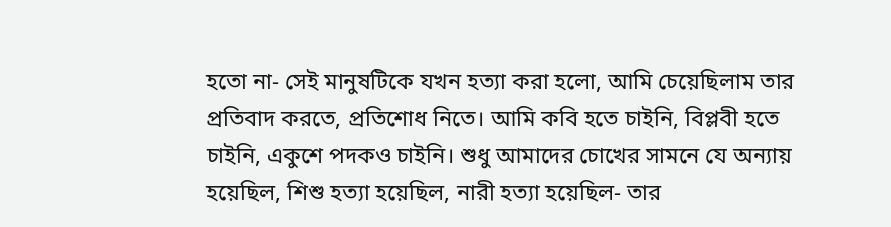হতো না- সেই মানুষটিকে যখন হত্যা করা হলো, আমি চেয়েছিলাম তার প্রতিবাদ করতে, প্রতিশোধ নিতে। আমি কবি হতে চাইনি, বিপ্লবী হতে চাইনি, একুশে পদকও চাইনি। শুধু আমাদের চোখের সামনে যে অন্যায় হয়েছিল, শিশু হত্যা হয়েছিল, নারী হত্যা হয়েছিল- তার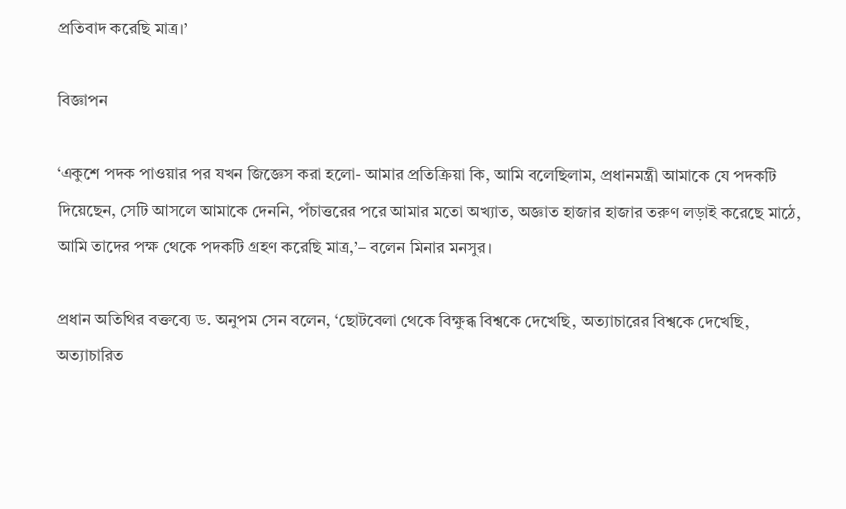প্রতিবাদ করেছি মাত্র।’

বিজ্ঞাপন

‘একুশে পদক পাওয়ার পর যখন জিজ্ঞেস করা হলো- আমার প্রতিক্রিয়া কি, আমি বলেছিলাম, প্রধানমন্ত্রী আমাকে যে পদকটি দিয়েছেন, সেটি আসলে আমাকে দেননি, পঁচাত্তরের পরে আমার মতো অখ্যাত, অজ্ঞাত হাজার হাজার তরুণ লড়াই করেছে মাঠে, আমি তাদের পক্ষ থেকে পদকটি গ্রহণ করেছি মাত্র,’– বলেন মিনার মনসুর।

প্রধান অতিথির বক্তব্যে ড. অনুপম সেন বলেন, ‘ছোটবেলা থেকে বিক্ষুব্ধ বিশ্বকে দেখেছি, অত্যাচারের বিশ্বকে দেখেছি, অত্যাচারিত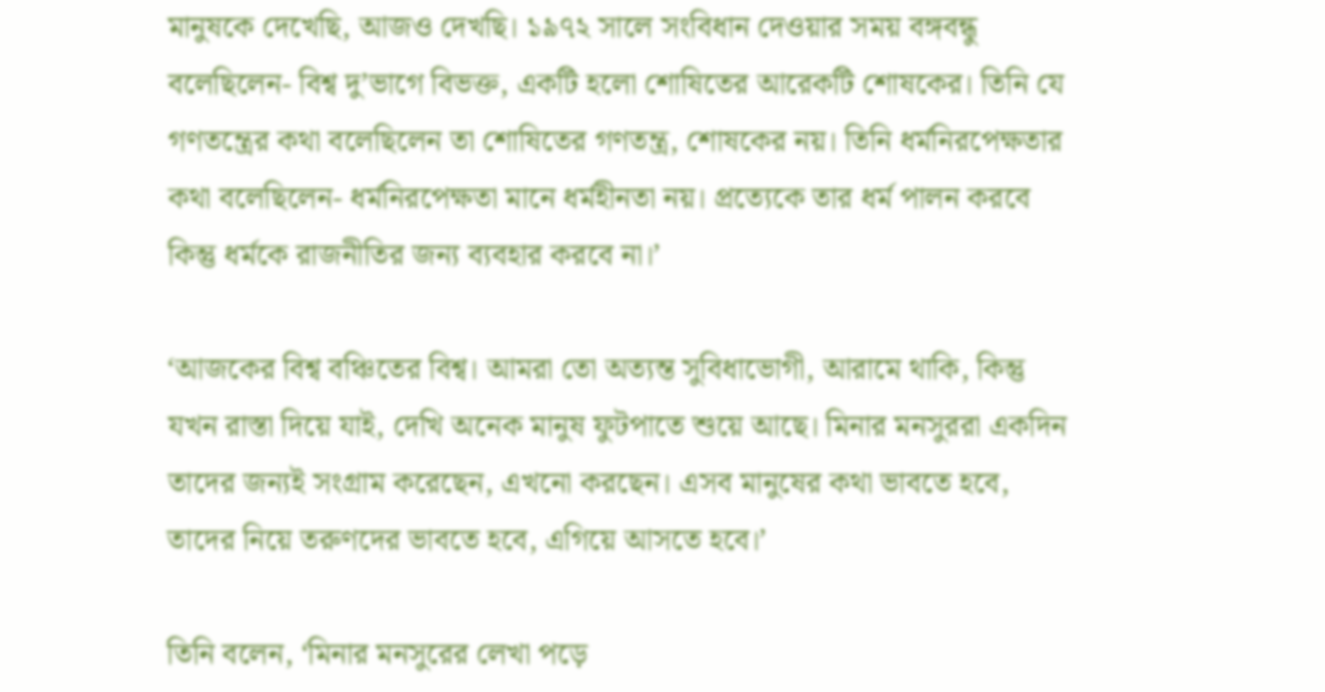মানুষকে দেখেছি, আজও দেখছি। ১৯৭২ সালে সংবিধান দেওয়ার সময় বঙ্গবন্ধু বলেছিলেন- বিশ্ব দু’ভাগে বিভক্ত, একটি হলো শোষিতের আরেকটি শোষকের। তিনি যে গণতন্ত্রের কথা বলেছিলেন তা শোষিতের গণতন্ত্র, শোষকের নয়। তিনি ধর্মনিরপেক্ষতার কথা বলেছিলেন- ধর্মনিরপেক্ষতা মানে ধর্মহীনতা নয়। প্রত্যেকে তার ধর্ম পালন করবে কিন্তু ধর্মকে রাজনীতির জন্য ব্যবহার করবে না।’

‘আজকের বিশ্ব বঞ্চিতের বিশ্ব। আমরা তো অত্যন্ত সুবিধাভোগী, আরামে থাকি, কিন্তু যখন রাস্তা দিয়ে যাই, দেখি অনেক মানুষ ফুটপাতে শুয়ে আছে। মিনার মনসুররা একদিন তাদের জন্যই সংগ্রাম করেছেন, এখনো করছেন। এসব মানুষের কথা ভাবতে হবে, তাদের নিয়ে তরুণদের ভাবতে হবে, এগিয়ে আসতে হবে।’

তিনি বলেন, ‘মিনার মনসুরের লেখা পড়ে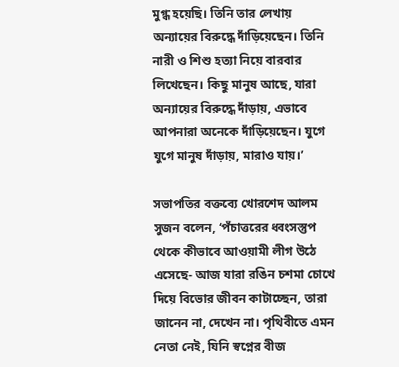মুগ্ধ হয়েছি। তিনি তার লেখায় অন্যায়ের বিরুদ্ধে দাঁড়িয়েছেন। তিনি নারী ও শিশু হত্যা নিয়ে বারবার লিখেছেন। কিছু মানুষ আছে, যারা অন্যায়ের বিরুদ্ধে দাঁড়ায়, এভাবে আপনারা অনেকে দাঁড়িয়েছেন। যুগে যুগে মানুষ দাঁড়ায়, মারাও যায়।’

সভাপতির বক্তব্যে খোরশেদ আলম সুজন বলেন, ‘পঁচাত্তরের ধ্বংসস্তুপ থেকে কীভাবে আওয়ামী লীগ উঠে এসেছে- আজ যারা রঙিন চশমা চোখে দিয়ে বিভোর জীবন কাটাচ্ছেন, তারা জানেন না, দেখেন না। পৃথিবীতে এমন নেতা নেই, যিনি স্বপ্নের বীজ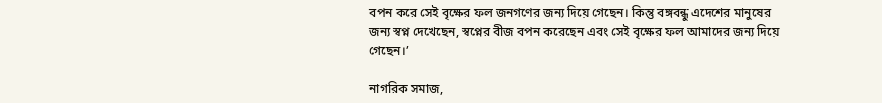বপন করে সেই বৃক্ষের ফল জনগণের জন্য দিয়ে গেছেন। কিন্তু বঙ্গবন্ধু এদেশের মানুষের জন্য স্বপ্ন দেখেছেন, স্বপ্নের বীজ বপন করেছেন এবং সেই বৃক্ষের ফল আমাদের জন্য দিয়ে গেছেন।’

নাগরিক সমাজ,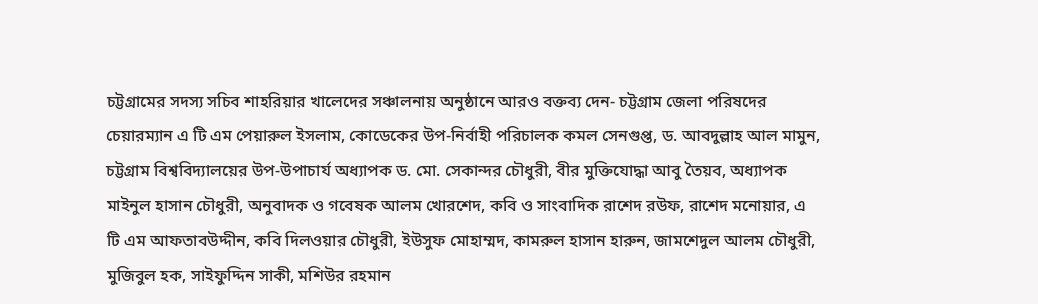চট্টগ্রামের সদস্য সচিব শাহরিয়ার খালেদের সঞ্চালনায় অনুষ্ঠানে আরও বক্তব্য দেন- চট্টগ্রাম জেলা পরিষদের চেয়ারম্যান এ টি এম পেয়ারুল ইসলাম, কোডেকের উপ-নির্বাহী পরিচালক কমল সেনগুপ্ত, ড. আবদুল্লাহ আল মামুন, চট্টগ্রাম বিশ্ববিদ্যালয়ের উপ-উপাচার্য অধ্যাপক ড. মো. সেকান্দর চৌধুরী, বীর মুক্তিযোদ্ধা আবু তৈয়ব, অধ্যাপক মাইনুল হাসান চৌধুরী, অনুবাদক ও গবেষক আলম খোরশেদ, কবি ও সাংবাদিক রাশেদ রউফ, রাশেদ মনোয়ার, এ টি এম আফতাবউদ্দীন, কবি দিলওয়ার চৌধুরী, ইউসুফ মোহাম্মদ, কামরুল হাসান হারুন, জামশেদুল আলম চৌধুরী, মুজিবুল হক, সাইফুদ্দিন সাকী, মশিউর রহমান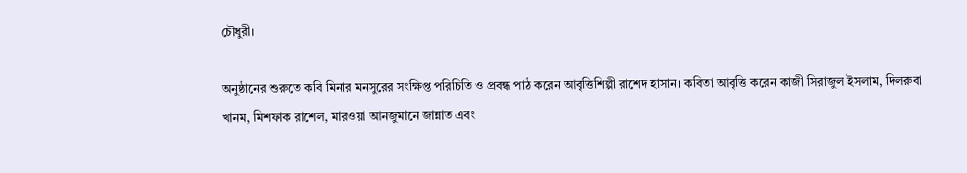চৌধুরী।

অনুষ্ঠানের শুরুতে কবি মিনার মনসুরের সংক্ষিপ্ত পরিচিতি ও প্রবন্ধ পাঠ করেন আবৃত্তিশিল্পী রাশেদ হাসান। কবিতা আবৃত্তি করেন কাজী সিরাজুল ইসলাম, দিলরুবা খানম, মিশফাক রাশেল, মারওয়া আনজুমানে জান্নাত এবং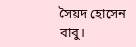সৈয়দ হোসেন বাবু।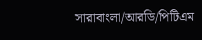সারাবাংলা/আরডি/পিটিএম